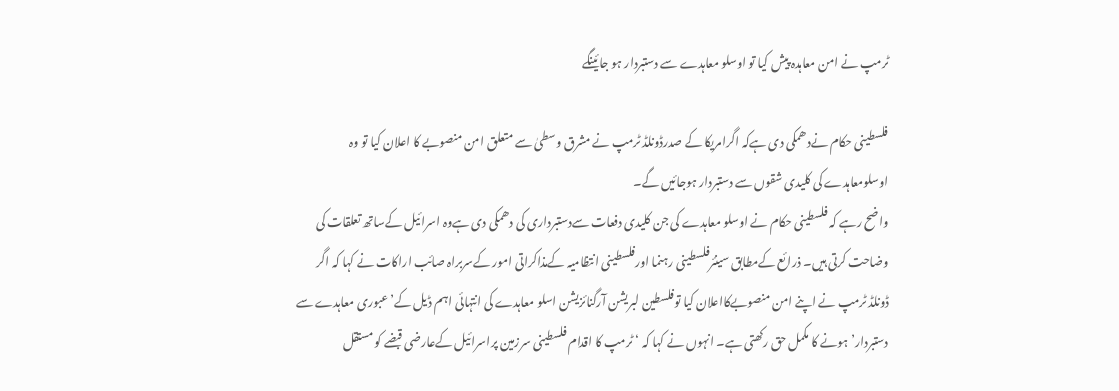ٹرمپ نے امن معاہدہ پیش کیا تو اوسلو معاہدے سے دستبردار ہو جائینگے

فلسطینی حکام نےدھمکی دی ہےکہ اگرامریکا کے صدرڈونلڈ ٹرمپ نے مشرق وسطیٰ سے متعلق امن منصوبے کا اعلان کیا تو وہ اوسلومعاہدے کی کلیدی شقوں سے دستبردار ہوجائیں گے۔
واضح رہے کہ فلسطینی حکام نے اوسلو معاہدے کی جن کلیدی دفعات سےدستبرداری کی دھمکی دی ہےوہ اسرائیل کےساتھ تعلقات کی وضاحت کرتی ہیں۔ ذرائع کےمطابق سینئرفلسطینی رہنما اورفلسطینی انتظامیہ کےمذاکراتی امور کےسربراہ صائب اراکات نے کہا کہ اگر ڈونلڈ ٹرمپ نے اپنے امن منصوبےکااعلان کیا توفلسطین لبریشن آرگنائزیشن اسلو معاہدے کی انتہائی اہم ڈیل کے’عبوری معاہدے سے دستبردار’ ہونے کا مکمل حق رکھتی ہے۔ انہوں نے کہا کہ ‘ ٹرمپ کا اقدام فلسطینی سرزمین پراسرائیل کےعارضی قبضے کو مستقل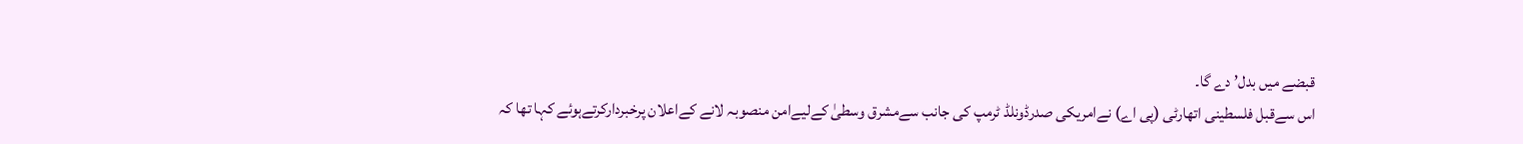قبضے میں بدل’ دے گا۔
اس سےقبل فلسطینی اتھارٹی (پی اے) نےامریکی صدرڈونلڈ ٹرمپ کی جانب سےمشرق وسطیٰ کےلیےامن منصوبہ لانے کےاعلان پرخبردارکرتےہوئے کہا تھا کہ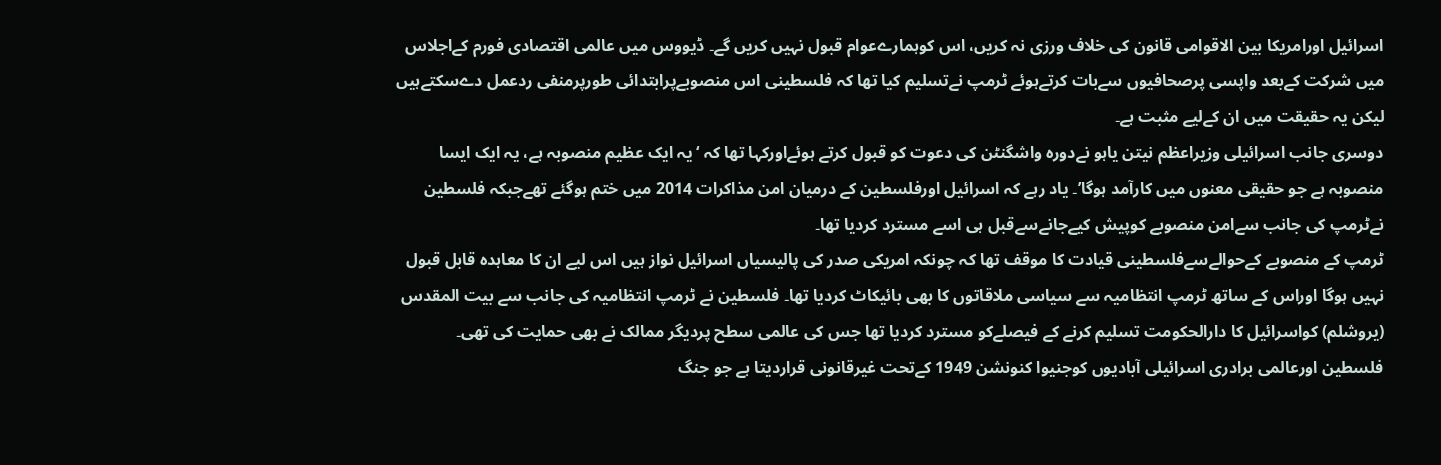اسرائیل اورامریکا بین الاقوامی قانون کی خلاف ورزی نہ کریں، اس کوہمارےعوام قبول نہیں کریں گے۔ ڈیووس میں عالمی اقتصادی فورم کےاجلاس میں شرکت کےبعد واپسی پرصحافیوں سےبات کرتےہوئے ٹرمپ نےتسلیم کیا تھا کہ فلسطینی اس منصوبےپرابتدائی طورپرمنفی ردعمل دےسکتےہیں لیکن یہ حقیقت میں ان کےلیے مثبت ہے۔
دوسری جانب اسرائیلی وزیراعظم نیتن یاہو نےدورہ واشگنٹن کی دعوت کو قبول کرتے ہوئےاورکہا تھا کہ ‘یہ ایک عظیم منصوبہ ہے، یہ ایک ایسا منصوبہ ہے جو حقیقی معنوں میں کارآمد ہوگا’۔ یاد رہے کہ اسرائیل اورفلسطین کے درمیان امن مذاکرات 2014 میں ختم ہوگئے تھےجبکہ فلسطین نےٹرمپ کی جانب سےامن منصوبے کوپیش کیےجانےسےقبل ہی اسے مسترد کردیا تھا۔
ٹرمپ کے منصوبے کےحوالےسےفلسطینی قیادت کا موقف تھا کہ چونکہ امریکی صدر کی پالیسیاں اسرائیل نواز ہیں اس لیے ان کا معاہدہ قابل قبول نہیں ہوگا اوراس کے ساتھ ٹرمپ انتظامیہ سے سیاسی ملاقاتوں کا بھی بائیکاٹ کردیا تھا۔ فلسطین نے ٹرمپ انتظامیہ کی جانب سے بیت المقدس (یروشلم) کواسرائیل کا دارالحکومت تسلیم کرنے کے فیصلےکو مسترد کردیا تھا جس کی عالمی سطح پردیگر ممالک نے بھی حمایت کی تھی۔
فلسطین اورعالمی برادری اسرائیلی آبادیوں کوجنیوا کنونشن 1949 کےتحت غیرقانونی قراردیتا ہے جو جنگ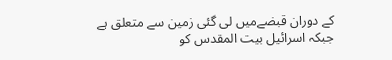کے دوران قبضےمیں لی گئی زمین سے متعلق ہے جبکہ اسرائیل بیت المقدس کو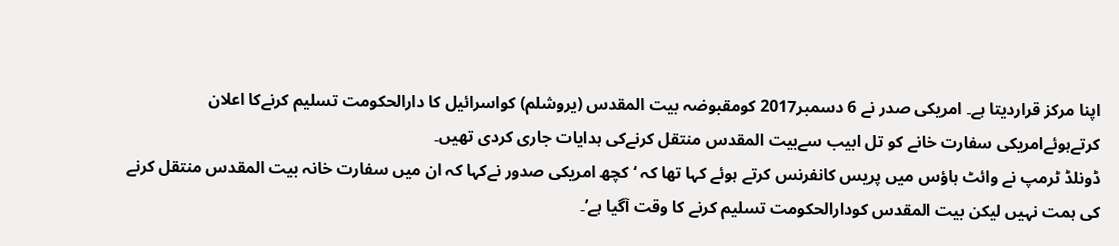اپنا مرکز قراردیتا ہے۔ امریکی صدر نے 6 دسمبر2017 کومقبوضہ بیت المقدس (یروشلم) کواسرائیل کا دارالحکومت تسلیم کرنےکا اعلان کرتےہوئےامریکی سفارت خانے کو تل ابیب سےبیت المقدس منتقل کرنےکی ہدایات جاری کردی تھیں۔
ڈونلڈ ٹرمپ نے وائٹ ہاؤس میں پریس کانفرنس کرتے ہوئے کہا تھا کہ ‘کچھ امریکی صدور نےکہا کہ ان میں سفارت خانہ بیت المقدس منتقل کرنے کی ہمت نہیں لیکن بیت المقدس کودارالحکومت تسلیم کرنے کا وقت آگیا ہے’۔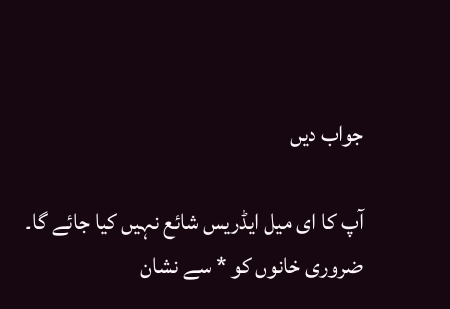جواب دیں

آپ کا ای میل ایڈریس شائع نہیں کیا جائے گا۔ ضروری خانوں کو * سے نشان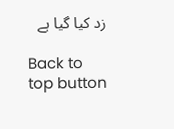زد کیا گیا ہے

Back to top button